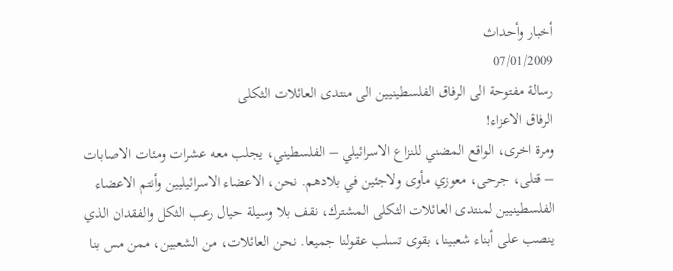أخبار وأحداث
07/01/2009
رسالة مفتوحة الى الرفاق الفلسطينيين الى منتدى العائلات الثكلى
الرفاق الاعزاء!
ومرة اخرى، الواقع المضني للنزاع الاسرائيلي – الفلسطيني، يجلب معه عشرات ومئات الاصابات – قتلى، جرحى، معوزي مأوى ولاجئين في بلادهم. نحن، الاعضاء الاسرائيليين وأنتم الاعضاء الفلسطينيين لمنتدى العائلات الثكلى المشترك، نقف بلا وسيلة حيال رعب الثكل والفقدان الذي ينصب على أبناء شعبينا، بقوى تسلب عقولنا جميعا. نحن العائلات، من الشعبين، ممن مس بنا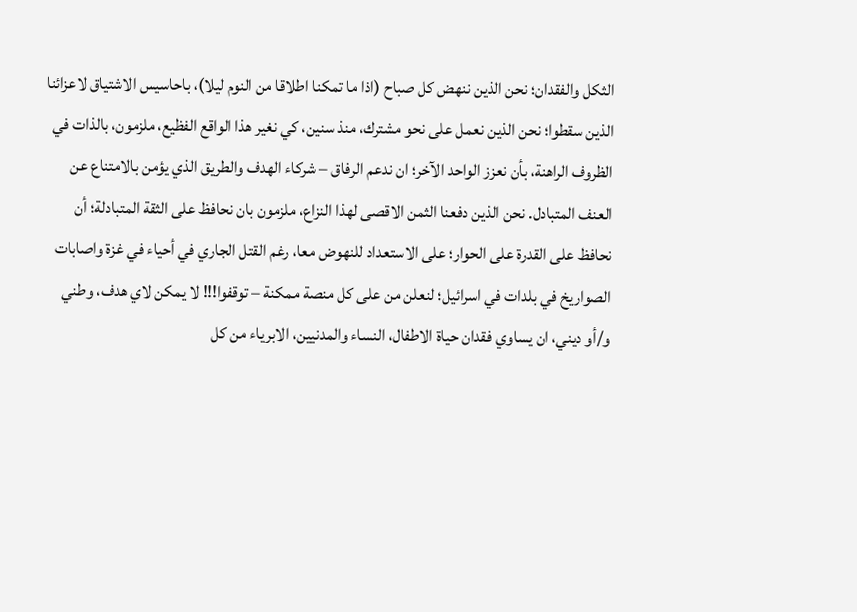الثكل والفقدان؛ نحن الذين ننهض كل صباح (اذا ما تمكنا اطلاقا من النوم ليلا)، باحاسيس الاشتياق لاعزائنا الذين سقطوا؛ نحن الذين نعمل على نحو مشترك، منذ سنين، كي نغير هذا الواقع الفظيع، ملزمون، بالذات في الظروف الراهنة، بأن نعزز الواحد الآخر؛ ان ندعم الرفاق – شركاء الهدف والطريق الذي يؤمن بالامتناع عن العنف المتبادل. نحن الذين دفعنا الثمن الاقصى لهذا النزاع، ملزمون بان نحافظ على الثقة المتبادلة؛ أن نحافظ على القدرة على الحوار؛ على الاستعداد للنهوض معا، رغم القتل الجاري في أحياء في غزة واصابات الصواريخ في بلدات في اسرائيل؛ لنعلن من على كل منصة ممكنة – توقفوا!!! لا يمكن لاي هدف، وطني و/أو ديني، ان يساوي فقدان حياة الاطفال، النساء والمدنيين، الابرياء من كل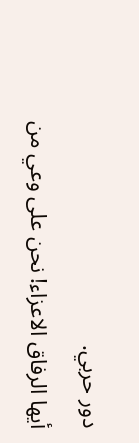دور حربي.
أيها الرفاق الاعزاء! نحن على وعي من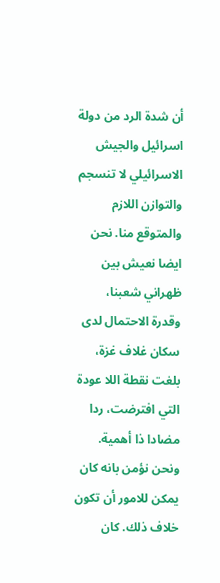أن شدة الرد من دولة اسرائيل والجيش الاسرائيلي لا تنسجم والتوازن اللازم والمتوقع منا. نحن ايضا نعيش بين ظهراني شعبنا، وقدرة الاحتمال لدى سكان غلاف غزة، بلغت نقطة اللا عودة التي افترضت، ردا مضادا ذا أهمية. ونحن نؤمن بانه كان يمكن للامور أن تكون خلاف ذلك. كان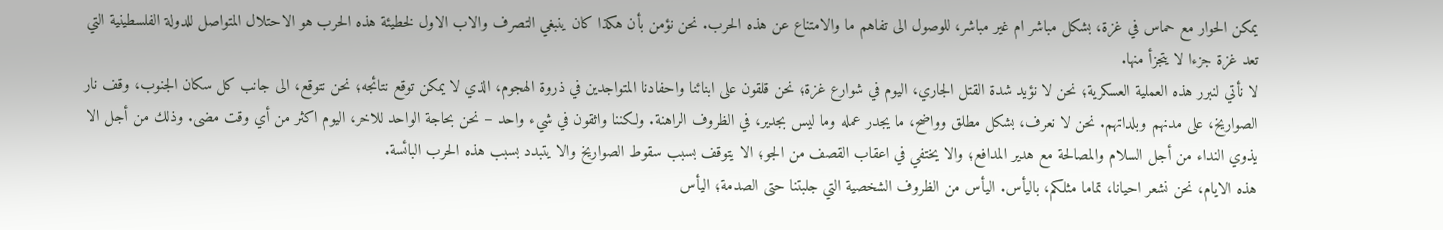يمكن الحوار مع حماس في غزة، بشكل مباشر ام غير مباشر، للوصول الى تفاهم ما والامتناع عن هذه الحرب. نحن نؤمن بأن هكذا كان ينبغي التصرف والاب الاول لخطيئة هذه الحرب هو الاحتلال المتواصل للدولة الفلسطينية التي تعد غزة جزءا لا يتجزأ منها.
لا نأتي لنبرر هذه العملية العسكرية؛ نحن لا نؤيد شدة القتل الجاري، اليوم في شوارع غزة؛ نحن قلقون على ابنائنا واحفادنا المتواجدين في ذروة الهجوم، الذي لا يمكن توقع نتائجه؛ نحن نتوقع، الى جانب كل سكان الجنوب، وقف نار الصواريخ، على مدنهم وبلداتهم. نحن لا نعرف، بشكل مطلق وواضح، ما يجدر عمله وما ليس بجدير، في الظروف الراهنة. ولكننا واثقون في شيء واحد – نحن بحاجة الواحد للاخر، اليوم اكثر من أي وقت مضى. وذلك من أجل الا يذوي النداء من أجل السلام والمصالحة مع هدير المدافع؛ والا يختفي في اعقاب القصف من الجو؛ الا يتوقف بسبب سقوط الصواريخ والا يتبدد بسبب هذه الحرب البائسة.
هذه الايام، نحن نشعر احيانا، تماما مثلكم، باليأس. اليأس من الظروف الشخصية التي جلبتنا حتى الصدمة؛ اليأس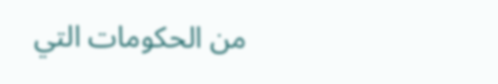من الحكومات التي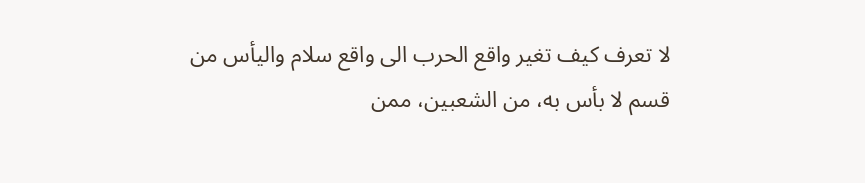لا تعرف كيف تغير واقع الحرب الى واقع سلام واليأس من قسم لا بأس به، من الشعبين، ممن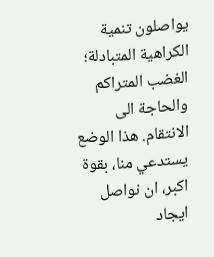يواصلون تنمية الكراهية المتبادلة؛ الغضب المتراكم والحاجة الى الانتقام. هذا الوضع يستدعي منا، بقوة اكبر، ان نواصل ايجاد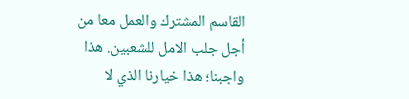القاسم المشترك والعمل معا من أجل جلب الامل للشعبين. هذا واجبنا؛ هذا خيارنا الذي لا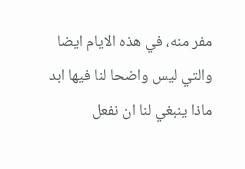مفر منه، في هذه الايام ايضا والتي ليس واضحا لنا فيها ابد ماذا ينبغي لنا ان نفعل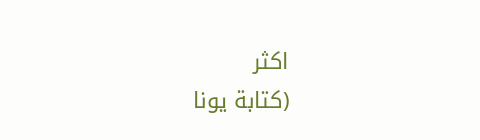اكثر
(كتابة يونا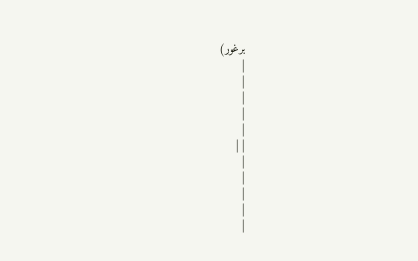برغور)
|
|
|
|
|
| |
|
|
|
|
|